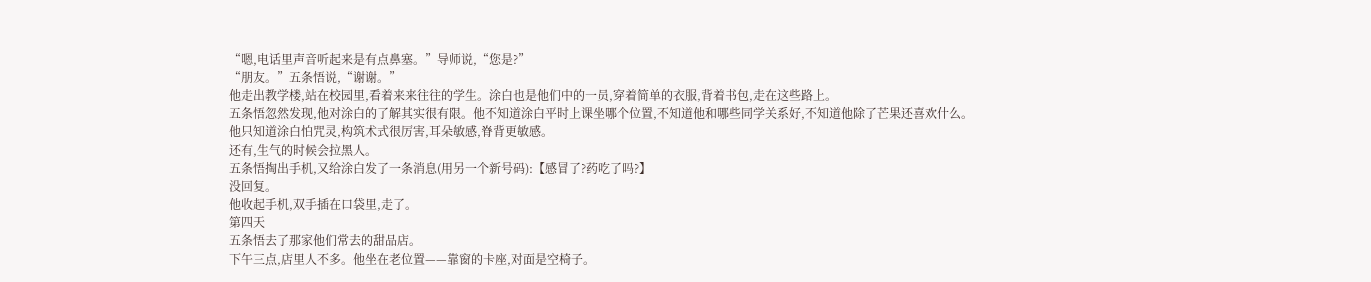“嗯,电话里声音听起来是有点鼻塞。”导师说,“您是?”
“朋友。”五条悟说,“谢谢。”
他走出教学楼,站在校园里,看着来来往往的学生。涂白也是他们中的一员,穿着简单的衣服,背着书包,走在这些路上。
五条悟忽然发现,他对涂白的了解其实很有限。他不知道涂白平时上课坐哪个位置,不知道他和哪些同学关系好,不知道他除了芒果还喜欢什么。
他只知道涂白怕咒灵,构筑术式很厉害,耳朵敏感,脊背更敏感。
还有,生气的时候会拉黑人。
五条悟掏出手机,又给涂白发了一条消息(用另一个新号码):【感冒了?药吃了吗?】
没回复。
他收起手机,双手插在口袋里,走了。
第四天
五条悟去了那家他们常去的甜品店。
下午三点,店里人不多。他坐在老位置——靠窗的卡座,对面是空椅子。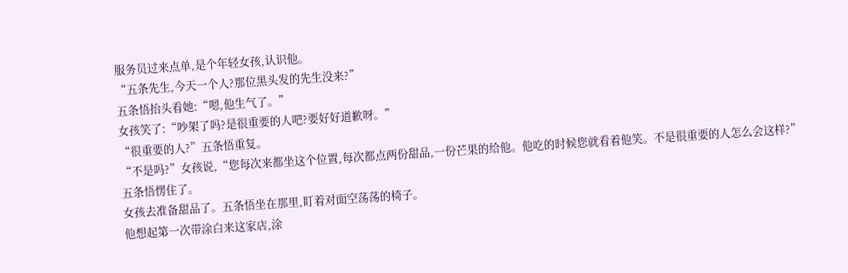服务员过来点单,是个年轻女孩,认识他。
“五条先生,今天一个人?那位黑头发的先生没来?”
五条悟抬头看她:“嗯,他生气了。”
女孩笑了:“吵架了吗?是很重要的人吧?要好好道歉呀。”
“很重要的人?”五条悟重复。
“不是吗?”女孩说,“您每次来都坐这个位置,每次都点两份甜品,一份芒果的给他。他吃的时候您就看着他笑。不是很重要的人怎么会这样?”
五条悟愣住了。
女孩去准备甜品了。五条悟坐在那里,盯着对面空荡荡的椅子。
他想起第一次带涂白来这家店,涂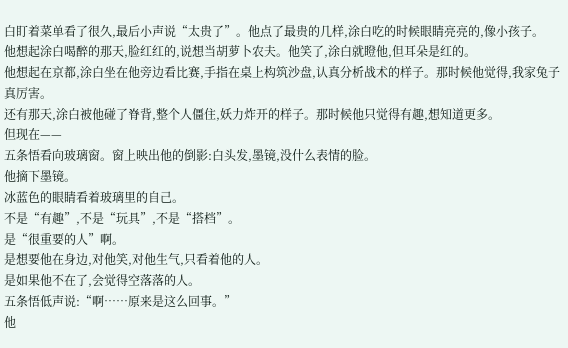白盯着菜单看了很久,最后小声说“太贵了”。他点了最贵的几样,涂白吃的时候眼睛亮亮的,像小孩子。
他想起涂白喝醉的那天,脸红红的,说想当胡萝卜农夫。他笑了,涂白就瞪他,但耳朵是红的。
他想起在京都,涂白坐在他旁边看比赛,手指在桌上构筑沙盘,认真分析战术的样子。那时候他觉得,我家兔子真厉害。
还有那天,涂白被他碰了脊背,整个人僵住,妖力炸开的样子。那时候他只觉得有趣,想知道更多。
但现在——
五条悟看向玻璃窗。窗上映出他的倒影:白头发,墨镜,没什么表情的脸。
他摘下墨镜。
冰蓝色的眼睛看着玻璃里的自己。
不是“有趣”,不是“玩具”,不是“搭档”。
是“很重要的人”啊。
是想要他在身边,对他笑,对他生气,只看着他的人。
是如果他不在了,会觉得空落落的人。
五条悟低声说:“啊……原来是这么回事。”
他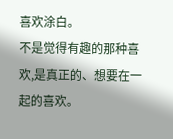喜欢涂白。
不是觉得有趣的那种喜欢,是真正的、想要在一起的喜欢。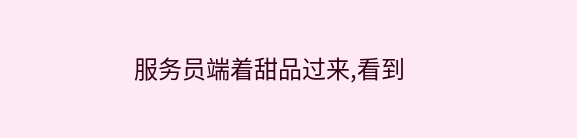服务员端着甜品过来,看到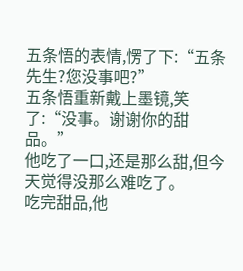五条悟的表情,愣了下:“五条先生?您没事吧?”
五条悟重新戴上墨镜,笑了:“没事。谢谢你的甜品。”
他吃了一口,还是那么甜,但今天觉得没那么难吃了。
吃完甜品,他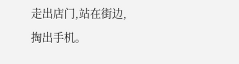走出店门,站在街边,掏出手机。